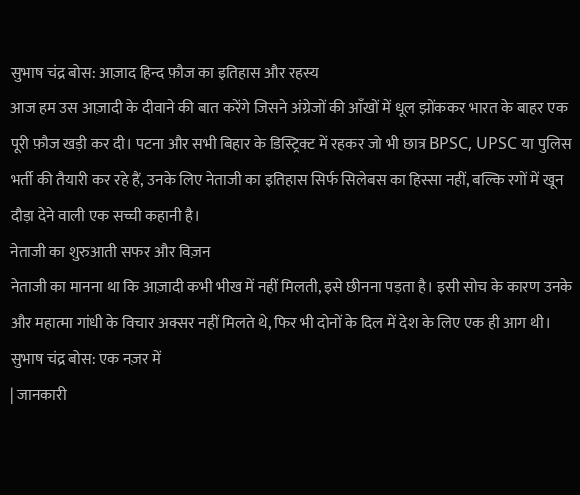सुभाष चंद्र बोस: आज़ाद हिन्द फ़ौज का इतिहास और रहस्य
आज हम उस आज़ादी के दीवाने की बात करेंगे जिसने अंग्रेजों की आँखों में धूल झोंककर भारत के बाहर एक पूरी फ़ौज खड़ी कर दी। पटना और सभी बिहार के डिस्ट्रिक्ट में रहकर जो भी छात्र BPSC, UPSC या पुलिस भर्ती की तैयारी कर रहे हैं, उनके लिए नेताजी का इतिहास सिर्फ सिलेबस का हिस्सा नहीं, बल्कि रगों में खून दौड़ा देने वाली एक सच्ची कहानी है।
नेताजी का शुरुआती सफर और विज़न
नेताजी का मानना था कि आज़ादी कभी भीख में नहीं मिलती, इसे छीनना पड़ता है। इसी सोच के कारण उनके और महात्मा गांधी के विचार अक्सर नहीं मिलते थे, फिर भी दोनों के दिल में देश के लिए एक ही आग थी।
सुभाष चंद्र बोस: एक नज़र में
| जानकारी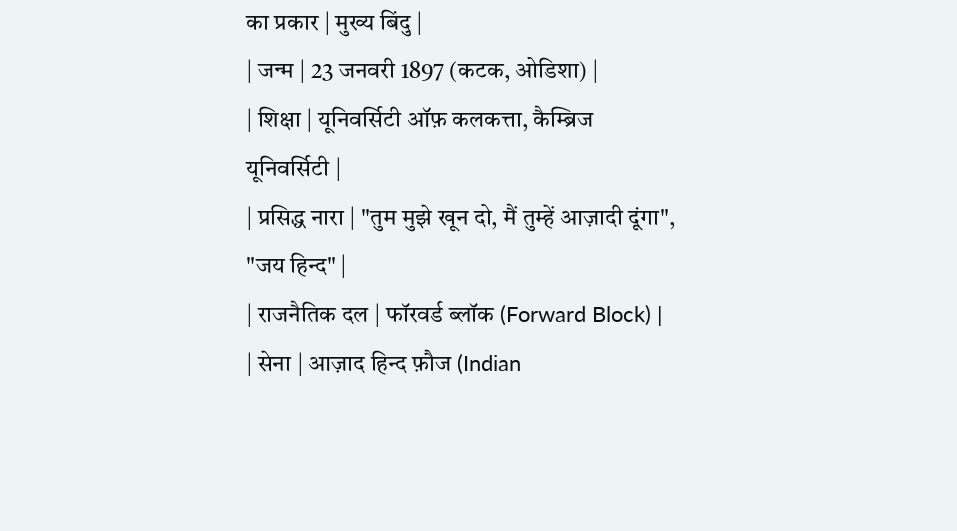का प्रकार | मुख्य बिंदु |
| जन्म | 23 जनवरी 1897 (कटक, ओडिशा) |
| शिक्षा | यूनिवर्सिटी ऑफ़ कलकत्ता, कैम्ब्रिज यूनिवर्सिटी |
| प्रसिद्ध नारा | "तुम मुझे खून दो, मैं तुम्हें आज़ादी दूंगा", "जय हिन्द" |
| राजनैतिक दल | फॉरवर्ड ब्लॉक (Forward Block) |
| सेना | आज़ाद हिन्द फ़ौज (Indian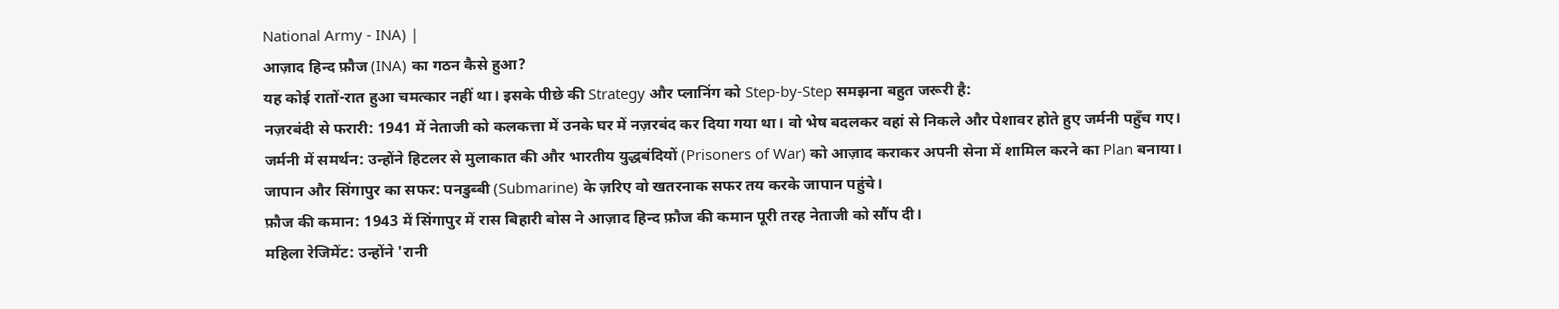National Army - INA) |
आज़ाद हिन्द फ़ौज (INA) का गठन कैसे हुआ?
यह कोई रातों-रात हुआ चमत्कार नहीं था। इसके पीछे की Strategy और प्लानिंग को Step-by-Step समझना बहुत जरूरी है:
नज़रबंदी से फरारी: 1941 में नेताजी को कलकत्ता में उनके घर में नज़रबंद कर दिया गया था। वो भेष बदलकर वहां से निकले और पेशावर होते हुए जर्मनी पहुँच गए।
जर्मनी में समर्थन: उन्होंने हिटलर से मुलाकात की और भारतीय युद्धबंदियों (Prisoners of War) को आज़ाद कराकर अपनी सेना में शामिल करने का Plan बनाया।
जापान और सिंगापुर का सफर: पनडुब्बी (Submarine) के ज़रिए वो खतरनाक सफर तय करके जापान पहुंचे।
फ़ौज की कमान: 1943 में सिंगापुर में रास बिहारी बोस ने आज़ाद हिन्द फ़ौज की कमान पूरी तरह नेताजी को सौंप दी।
महिला रेजिमेंट: उन्होंने 'रानी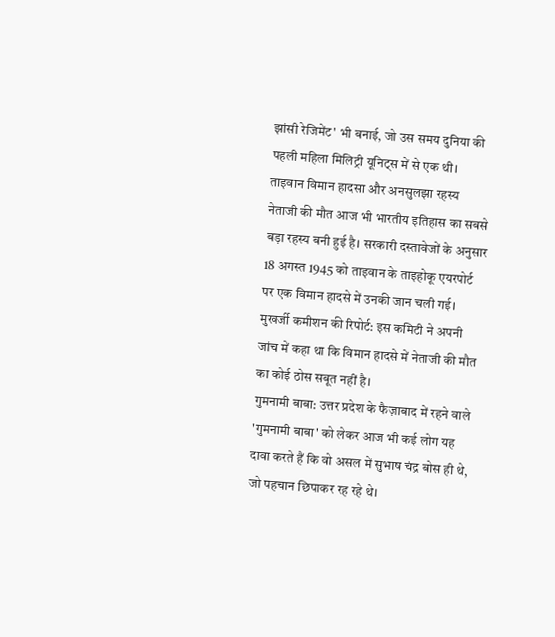झांसी रेजिमेंट' भी बनाई, जो उस समय दुनिया की पहली महिला मिलिट्री यूनिट्स में से एक थी।
ताइवान विमान हादसा और अनसुलझा रहस्य
नेताजी की मौत आज भी भारतीय इतिहास का सबसे बड़ा रहस्य बनी हुई है। सरकारी दस्तावेजों के अनुसार 18 अगस्त 1945 को ताइवान के ताइहोकू एयरपोर्ट पर एक विमान हादसे में उनकी जान चली गई।
मुखर्जी कमीशन की रिपोर्ट: इस कमिटी ने अपनी जांच में कहा था कि विमान हादसे में नेताजी की मौत का कोई ठोस सबूत नहीं है।
गुमनामी बाबा: उत्तर प्रदेश के फैज़ाबाद में रहने वाले 'गुमनामी बाबा' को लेकर आज भी कई लोग यह दावा करते हैं कि वो असल में सुभाष चंद्र बोस ही थे, जो पहचान छिपाकर रह रहे थे।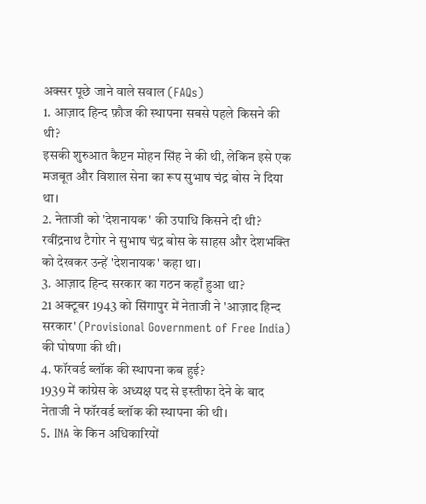अक्सर पूछे जाने वाले सवाल (FAQs)
1. आज़ाद हिन्द फ़ौज की स्थापना सबसे पहले किसने की थी?
इसकी शुरुआत कैप्टन मोहन सिंह ने की थी, लेकिन इसे एक मजबूत और विशाल सेना का रूप सुभाष चंद्र बोस ने दिया था।
2. नेताजी को 'देशनायक' की उपाधि किसने दी थी?
रवींद्रनाथ टैगोर ने सुभाष चंद्र बोस के साहस और देशभक्ति को देखकर उन्हें 'देशनायक' कहा था।
3. आज़ाद हिन्द सरकार का गठन कहाँ हुआ था?
21 अक्टूबर 1943 को सिंगापुर में नेताजी ने 'आज़ाद हिन्द सरकार' (Provisional Government of Free India) की घोषणा की थी।
4. फॉरवर्ड ब्लॉक की स्थापना कब हुई?
1939 में कांग्रेस के अध्यक्ष पद से इस्तीफा देने के बाद नेताजी ने फॉरवर्ड ब्लॉक की स्थापना की थी।
5. INA के किन अधिकारियों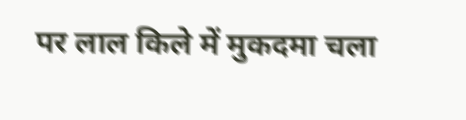पर लाल किले में मुकदमा चला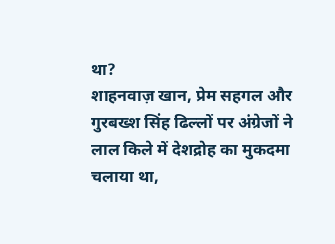था?
शाहनवाज़ खान, प्रेम सहगल और गुरबख्श सिंह ढिल्लों पर अंग्रेजों ने लाल किले में देशद्रोह का मुकदमा चलाया था,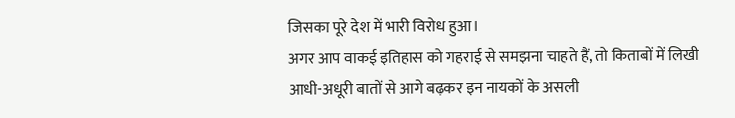जिसका पूरे देश में भारी विरोध हुआ।
अगर आप वाकई इतिहास को गहराई से समझना चाहते हैं, तो किताबों में लिखी आधी-अधूरी बातों से आगे बढ़कर इन नायकों के असली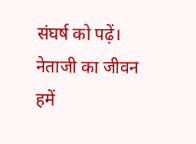संघर्ष को पढ़ें। नेताजी का जीवन हमें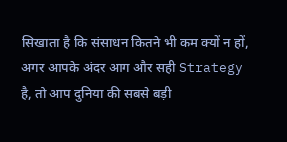सिखाता है कि संसाधन कितने भी कम क्यों न हों, अगर आपके अंदर आग और सही Strategy है, तो आप दुनिया की सबसे बड़ी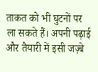ताकत को भी घुटनों पर ला सकते हैं। अपनी पढ़ाई और तैयारी में इसी जज़्बे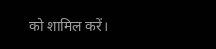को शामिल करें।